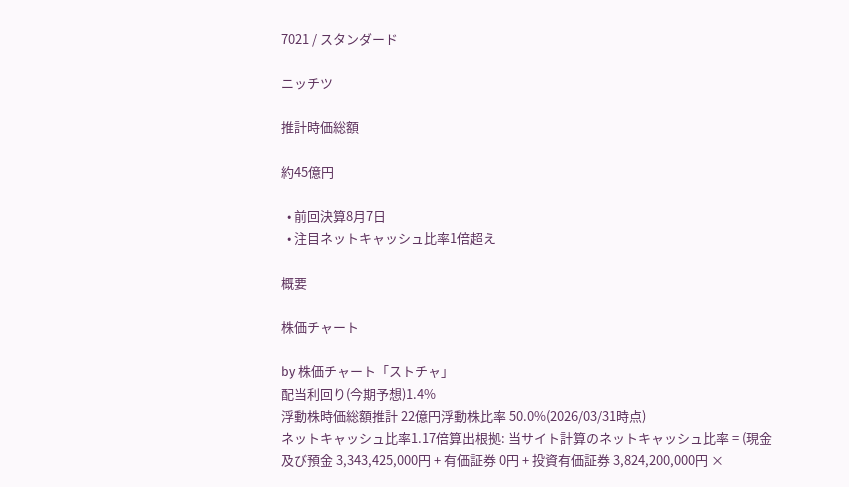7021 / スタンダード

ニッチツ

推計時価総額

約45億円

  • 前回決算8月7日
  • 注目ネットキャッシュ比率1倍超え

概要

株価チャート

by 株価チャート「ストチャ」
配当利回り(今期予想)1.4%
浮動株時価総額推計 22億円浮動株比率 50.0%(2026/03/31時点)
ネットキャッシュ比率1.17倍算出根拠: 当サイト計算のネットキャッシュ比率 = (現金及び預金 3,343,425,000円 + 有価証券 0円 + 投資有価証券 3,824,200,000円 ×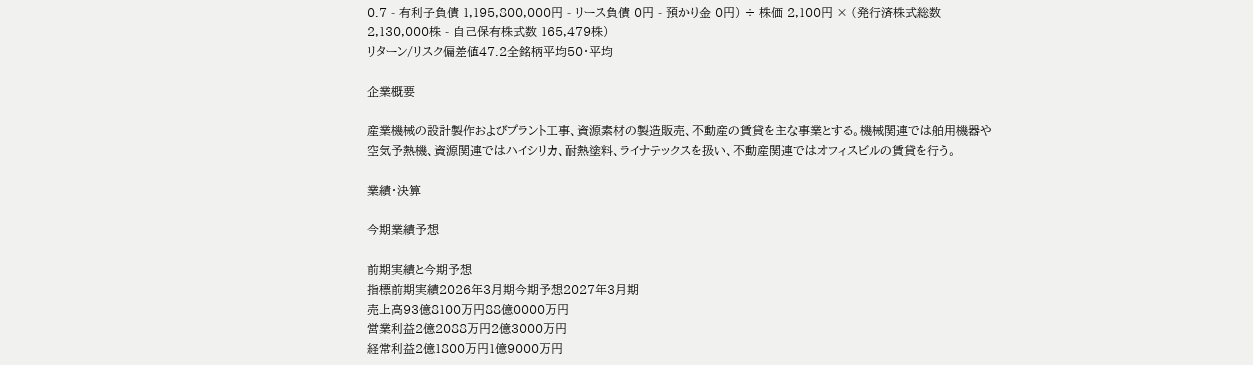0.7 - 有利子負債 1,195,800,000円 - リース負債 0円 - 預かり金 0円) ÷ 株価 2,100円 × (発行済株式総数 2,130,000株 - 自己保有株式数 165,479株)
リターン/リスク偏差値47.2全銘柄平均50・平均

企業概要

産業機械の設計製作およびプラント工事、資源素材の製造販売、不動産の賃貸を主な事業とする。機械関連では舶用機器や空気予熱機、資源関連ではハイシリカ、耐熱塗料、ライナテックスを扱い、不動産関連ではオフィスビルの賃貸を行う。

業績・決算

今期業績予想

前期実績と今期予想
指標前期実績2026年3月期今期予想2027年3月期
売上高93億8100万円88億0000万円
営業利益2億2088万円2億3000万円
経常利益2億1800万円1億9000万円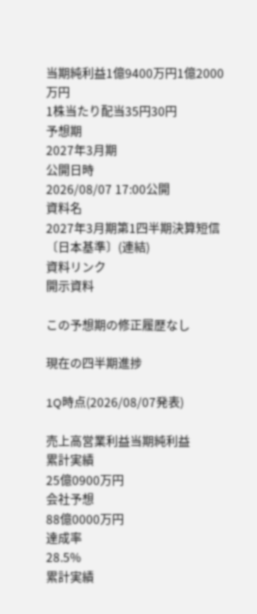当期純利益1億9400万円1億2000万円
1株当たり配当35円30円
予想期
2027年3月期
公開日時
2026/08/07 17:00公開
資料名
2027年3月期第1四半期決算短信〔日本基準〕(連結)
資料リンク
開示資料

この予想期の修正履歴なし

現在の四半期進捗

1Q時点(2026/08/07発表)

売上高営業利益当期純利益
累計実績
25億0900万円
会社予想
88億0000万円
達成率
28.5%
累計実績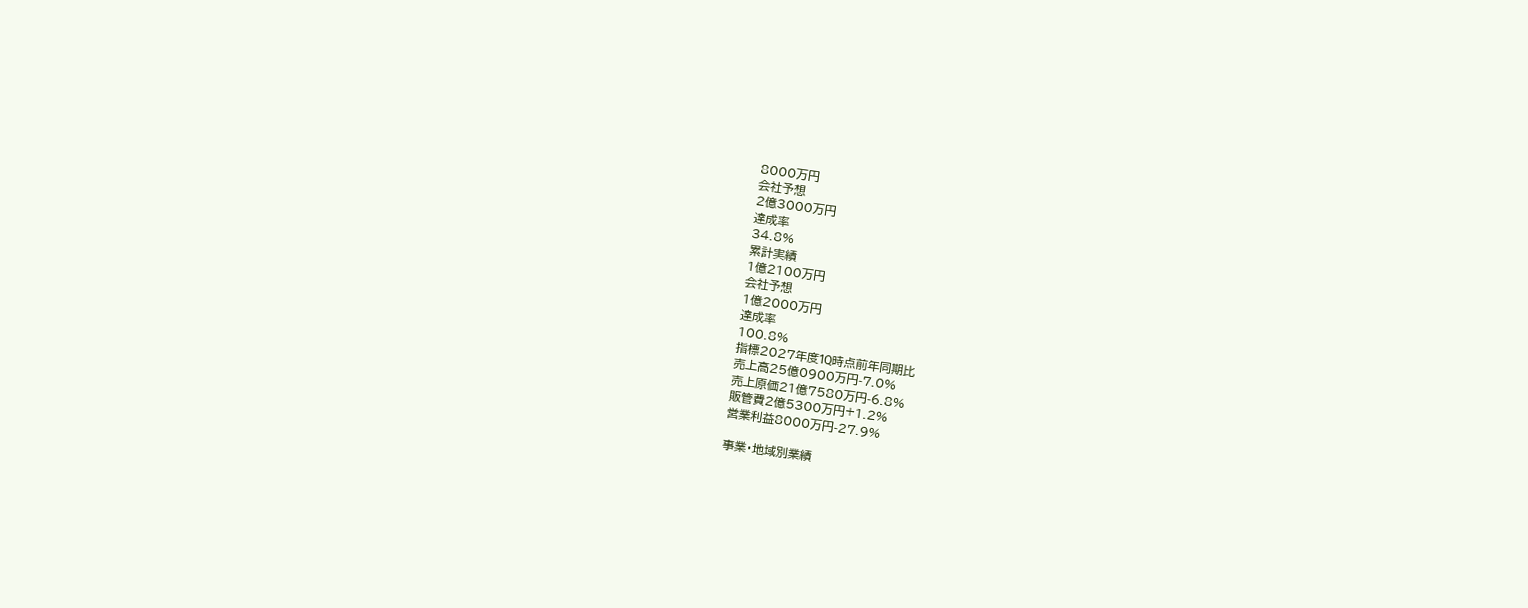8000万円
会社予想
2億3000万円
達成率
34.8%
累計実績
1億2100万円
会社予想
1億2000万円
達成率
100.8%
指標2027年度1Q時点前年同期比
売上高25億0900万円-7.0%
売上原価21億7580万円-6.8%
販管費2億5300万円+1.2%
営業利益8000万円-27.9%

事業・地域別業績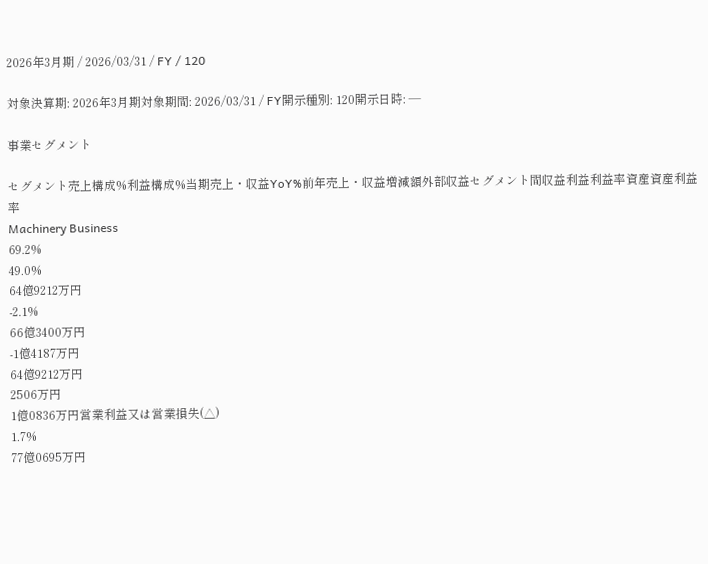2026年3月期 / 2026/03/31 / FY / 120

対象決算期: 2026年3月期対象期間: 2026/03/31 / FY開示種別: 120開示日時: —

事業セグメント

セグメント売上構成%利益構成%当期売上・収益YoY%前年売上・収益増減額外部収益セグメント間収益利益利益率資産資産利益率
Machinery Business
69.2%
49.0%
64億9212万円
-2.1%
66億3400万円
-1億4187万円
64億9212万円
2506万円
1億0836万円営業利益又は営業損失(△)
1.7%
77億0695万円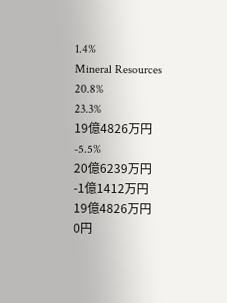1.4%
Mineral Resources
20.8%
23.3%
19億4826万円
-5.5%
20億6239万円
-1億1412万円
19億4826万円
0円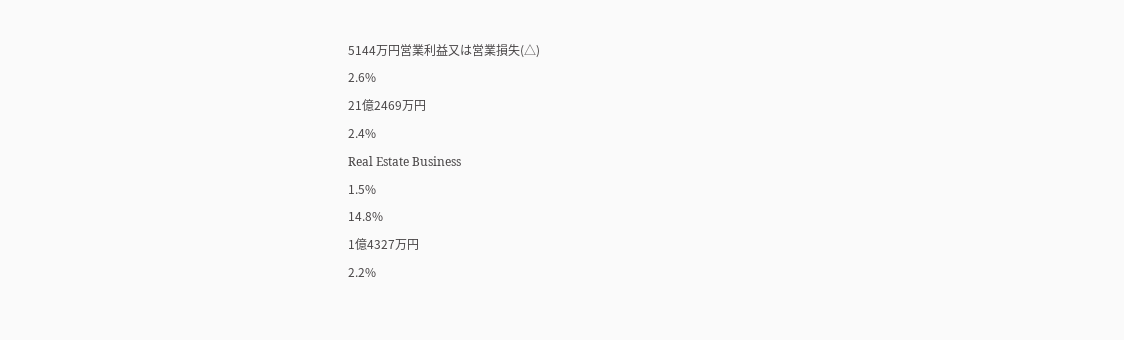5144万円営業利益又は営業損失(△)
2.6%
21億2469万円
2.4%
Real Estate Business
1.5%
14.8%
1億4327万円
2.2%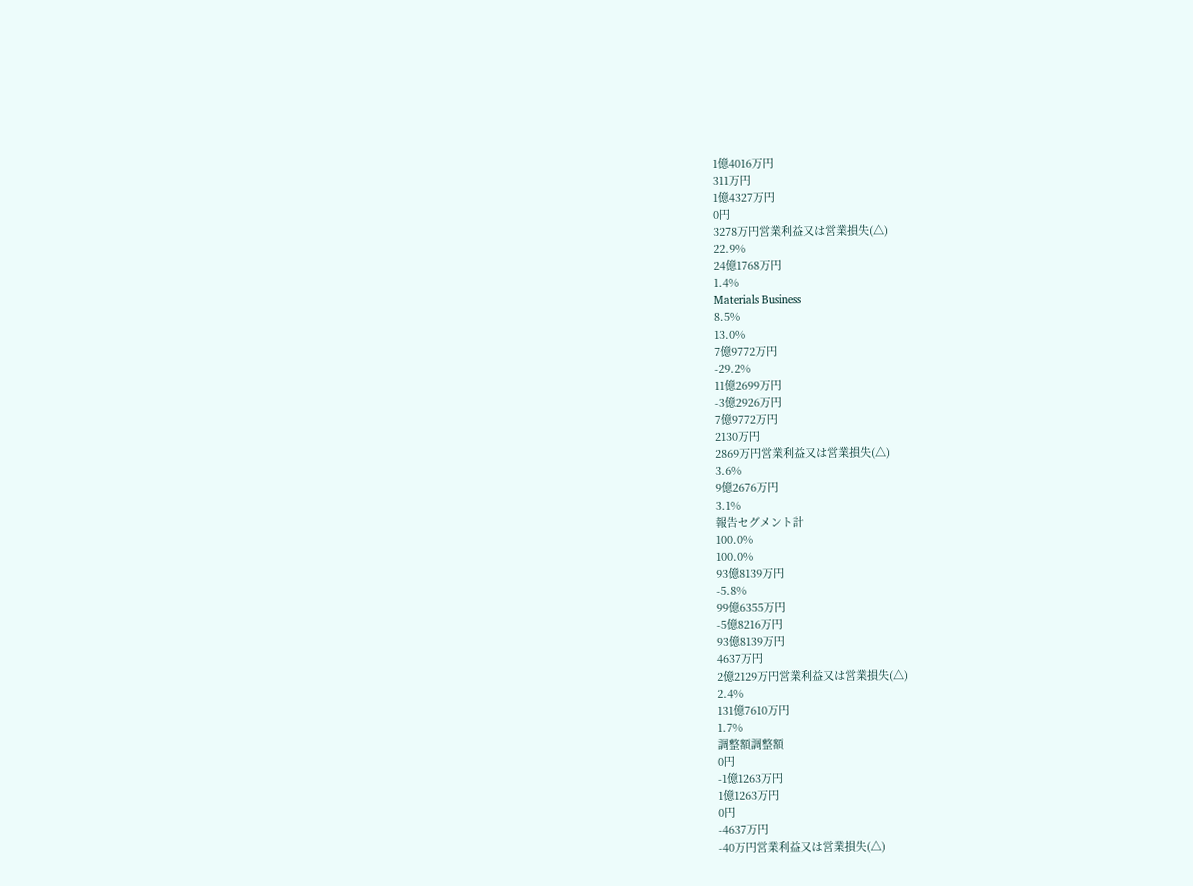1億4016万円
311万円
1億4327万円
0円
3278万円営業利益又は営業損失(△)
22.9%
24億1768万円
1.4%
Materials Business
8.5%
13.0%
7億9772万円
-29.2%
11億2699万円
-3億2926万円
7億9772万円
2130万円
2869万円営業利益又は営業損失(△)
3.6%
9億2676万円
3.1%
報告セグメント計
100.0%
100.0%
93億8139万円
-5.8%
99億6355万円
-5億8216万円
93億8139万円
4637万円
2億2129万円営業利益又は営業損失(△)
2.4%
131億7610万円
1.7%
調整額調整額
0円
-1億1263万円
1億1263万円
0円
-4637万円
-40万円営業利益又は営業損失(△)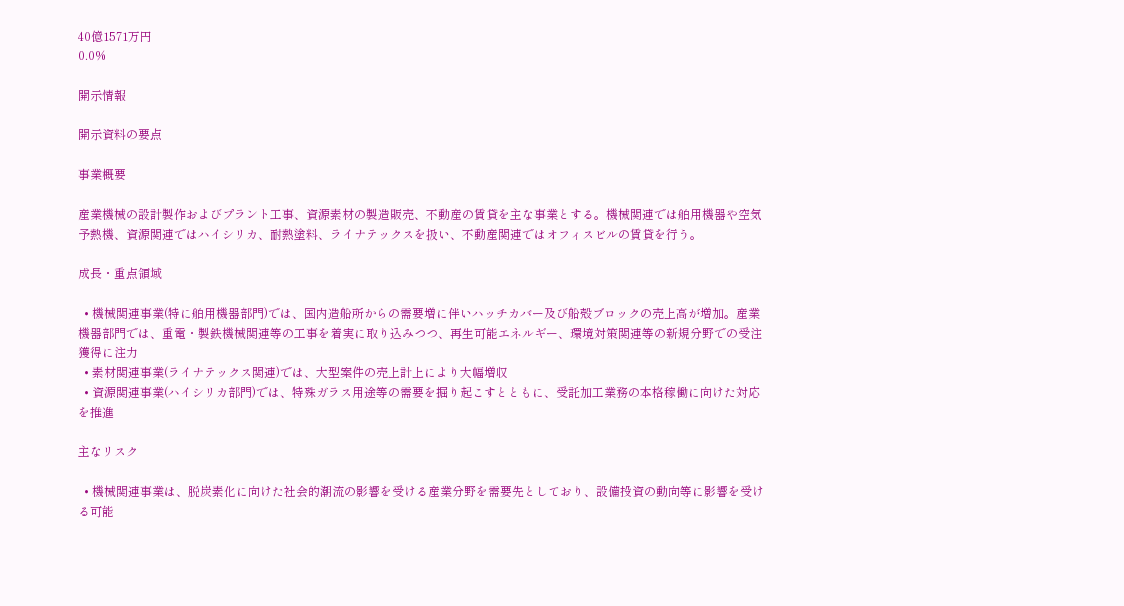40億1571万円
0.0%

開示情報

開示資料の要点

事業概要

産業機械の設計製作およびプラント工事、資源素材の製造販売、不動産の賃貸を主な事業とする。機械関連では舶用機器や空気予熱機、資源関連ではハイシリカ、耐熱塗料、ライナテックスを扱い、不動産関連ではオフィスビルの賃貸を行う。

成長・重点領域

  • 機械関連事業(特に舶用機器部門)では、国内造船所からの需要増に伴いハッチカバー及び船殻ブロックの売上高が増加。産業機器部門では、重電・製鉄機械関連等の工事を着実に取り込みつつ、再生可能エネルギー、環境対策関連等の新規分野での受注獲得に注力
  • 素材関連事業(ライナテックス関連)では、大型案件の売上計上により大幅増収
  • 資源関連事業(ハイシリカ部門)では、特殊ガラス用途等の需要を掘り起こすとともに、受託加工業務の本格稼働に向けた対応を推進

主なリスク

  • 機械関連事業は、脱炭素化に向けた社会的潮流の影響を受ける産業分野を需要先としており、設備投資の動向等に影響を受ける可能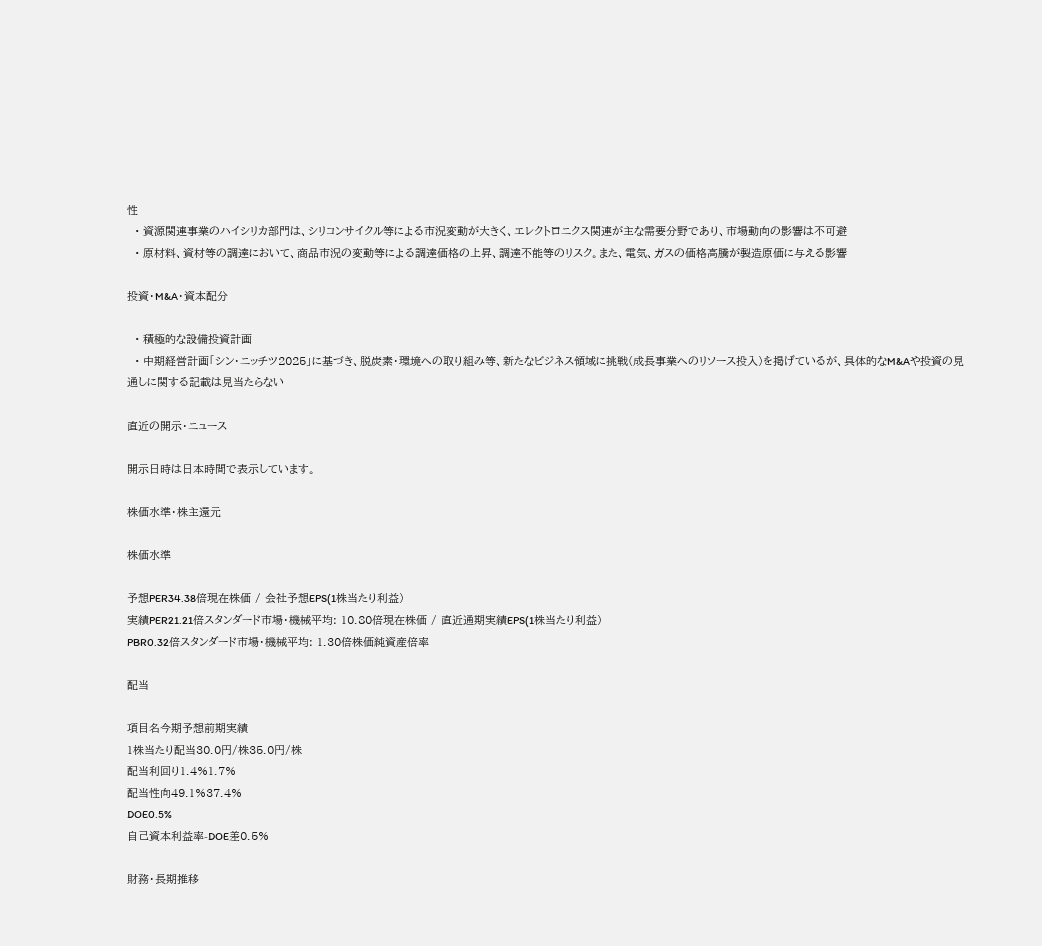性
  • 資源関連事業のハイシリカ部門は、シリコンサイクル等による市況変動が大きく、エレクトロニクス関連が主な需要分野であり、市場動向の影響は不可避
  • 原材料、資材等の調達において、商品市況の変動等による調達価格の上昇、調達不能等のリスク。また、電気、ガスの価格高騰が製造原価に与える影響

投資・M&A・資本配分

  • 積極的な設備投資計画
  • 中期経営計画「シン・ニッチツ2025」に基づき、脱炭素・環境への取り組み等、新たなビジネス領域に挑戦(成長事業へのリソース投入)を掲げているが、具体的なM&Aや投資の見通しに関する記載は見当たらない

直近の開示・ニュース

開示日時は日本時間で表示しています。

株価水準・株主還元

株価水準

予想PER34.38倍現在株価 / 会社予想EPS(1株当たり利益)
実績PER21.21倍スタンダード市場・機械平均: 10.80倍現在株価 / 直近通期実績EPS(1株当たり利益)
PBR0.32倍スタンダード市場・機械平均: 1.30倍株価純資産倍率

配当

項目名今期予想前期実績
1株当たり配当30.0円/株35.0円/株
配当利回り1.4%1.7%
配当性向49.1%37.4%
DOE0.5%
自己資本利益率-DOE差0.5%

財務・長期推移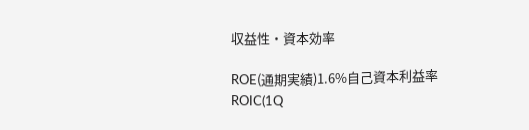収益性・資本効率

ROE(通期実績)1.6%自己資本利益率
ROIC(1Q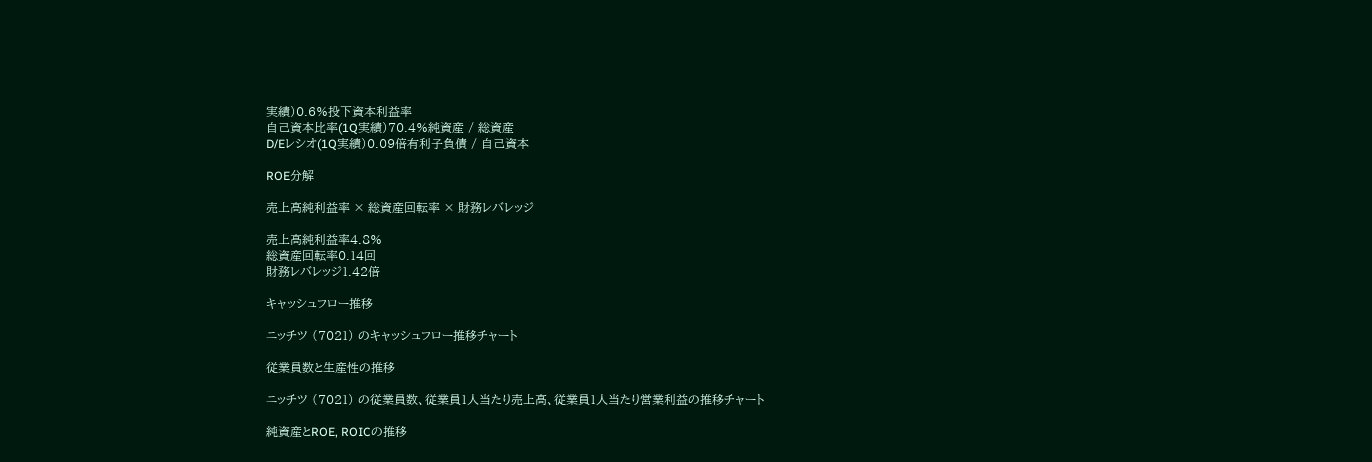実績)0.6%投下資本利益率
自己資本比率(1Q実績)70.4%純資産 / 総資産
D/Eレシオ(1Q実績)0.09倍有利子負債 / 自己資本

ROE分解

売上高純利益率 × 総資産回転率 × 財務レバレッジ

売上高純利益率4.8%
総資産回転率0.14回
財務レバレッジ1.42倍

キャッシュフロー推移

ニッチツ (7021) のキャッシュフロー推移チャート

従業員数と生産性の推移

ニッチツ (7021) の従業員数、従業員1人当たり売上高、従業員1人当たり営業利益の推移チャート

純資産とROE, ROICの推移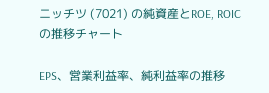ニッチツ (7021) の純資産とROE, ROICの推移チャート

EPS、営業利益率、純利益率の推移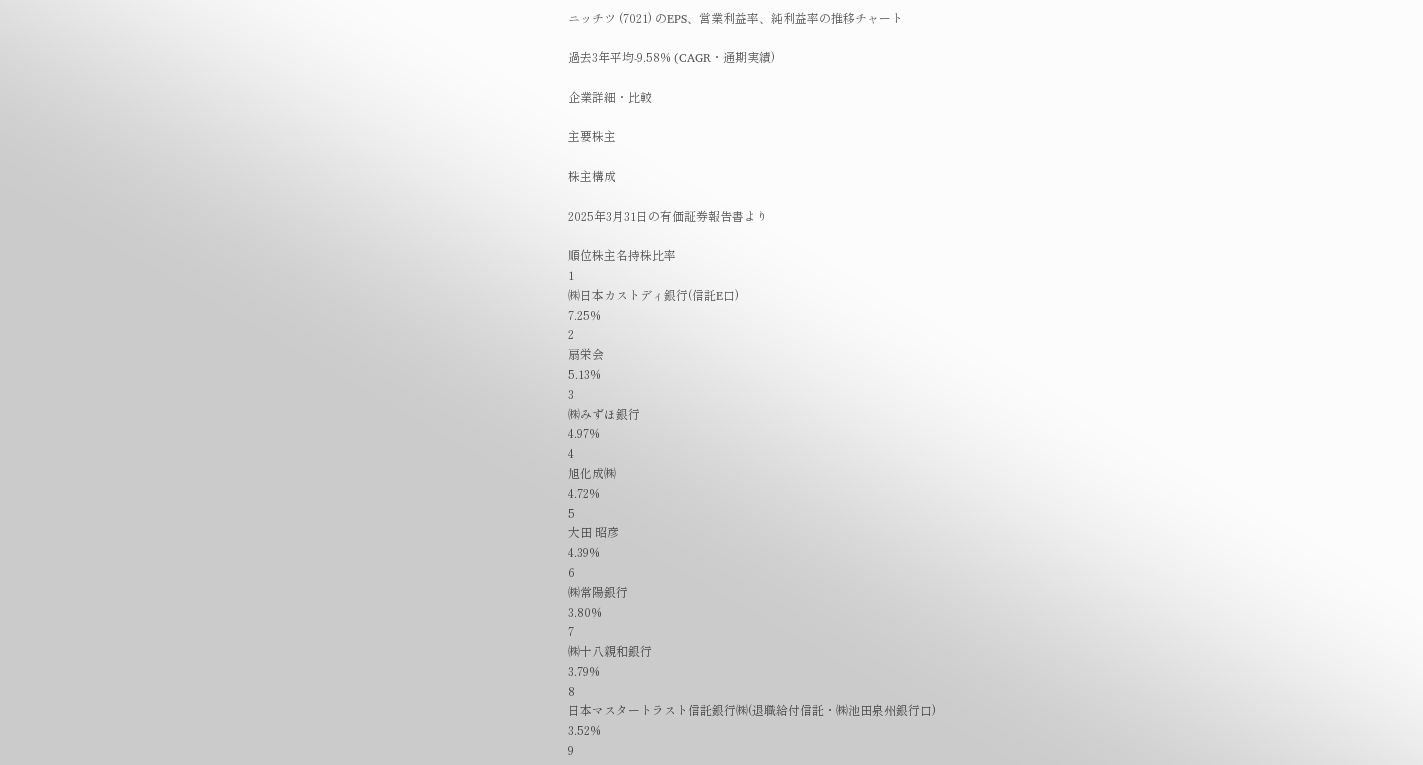ニッチツ (7021) のEPS、営業利益率、純利益率の推移チャート

過去3年平均-9.58% (CAGR・通期実績)

企業詳細・比較

主要株主

株主構成

2025年3月31日の有価証券報告書より

順位株主名持株比率
1
㈱日本カストディ銀行(信託E口)
7.25%
2
扇栄会
5.13%
3
㈱みずほ銀行
4.97%
4
旭化成㈱
4.72%
5
大田 昭彦
4.39%
6
㈱常陽銀行
3.80%
7
㈱十八親和銀行
3.79%
8
日本マスタートラスト信託銀行㈱(退職給付信託・㈱池田泉州銀行口)
3.52%
9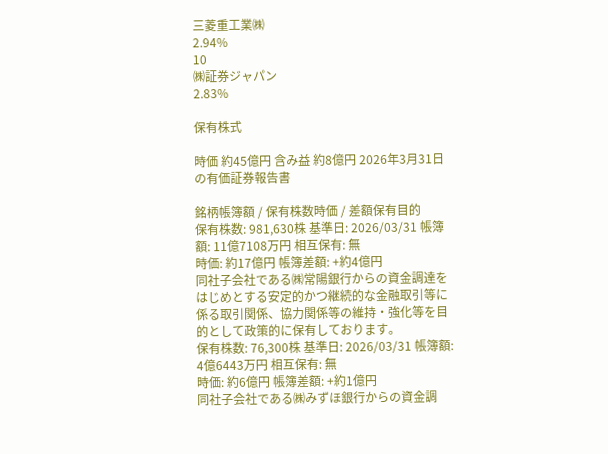三菱重工業㈱
2.94%
10
㈱証券ジャパン
2.83%

保有株式

時価 約45億円 含み益 約8億円 2026年3月31日の有価証券報告書

銘柄帳簿額 / 保有株数時価 / 差額保有目的
保有株数: 981,630株 基準日: 2026/03/31 帳簿額: 11億7108万円 相互保有: 無
時価: 約17億円 帳簿差額: +約4億円
同社子会社である㈱常陽銀行からの資金調達をはじめとする安定的かつ継続的な金融取引等に係る取引関係、協力関係等の維持・強化等を目的として政策的に保有しております。
保有株数: 76,300株 基準日: 2026/03/31 帳簿額: 4億6443万円 相互保有: 無
時価: 約6億円 帳簿差額: +約1億円
同社子会社である㈱みずほ銀行からの資金調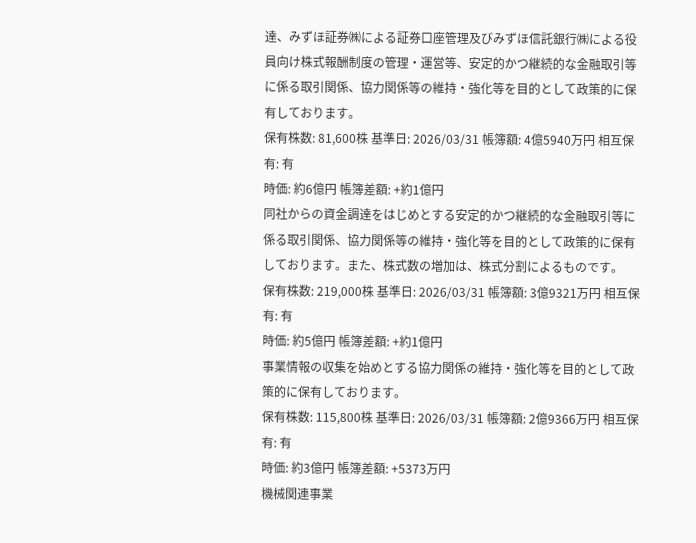達、みずほ証券㈱による証券口座管理及びみずほ信託銀行㈱による役員向け株式報酬制度の管理・運営等、安定的かつ継続的な金融取引等に係る取引関係、協力関係等の維持・強化等を目的として政策的に保有しております。
保有株数: 81,600株 基準日: 2026/03/31 帳簿額: 4億5940万円 相互保有: 有
時価: 約6億円 帳簿差額: +約1億円
同社からの資金調達をはじめとする安定的かつ継続的な金融取引等に係る取引関係、協力関係等の維持・強化等を目的として政策的に保有しております。また、株式数の増加は、株式分割によるものです。
保有株数: 219,000株 基準日: 2026/03/31 帳簿額: 3億9321万円 相互保有: 有
時価: 約5億円 帳簿差額: +約1億円
事業情報の収集を始めとする協力関係の維持・強化等を目的として政策的に保有しております。
保有株数: 115,800株 基準日: 2026/03/31 帳簿額: 2億9366万円 相互保有: 有
時価: 約3億円 帳簿差額: +5373万円
機械関連事業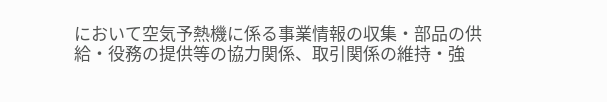において空気予熱機に係る事業情報の収集・部品の供給・役務の提供等の協力関係、取引関係の維持・強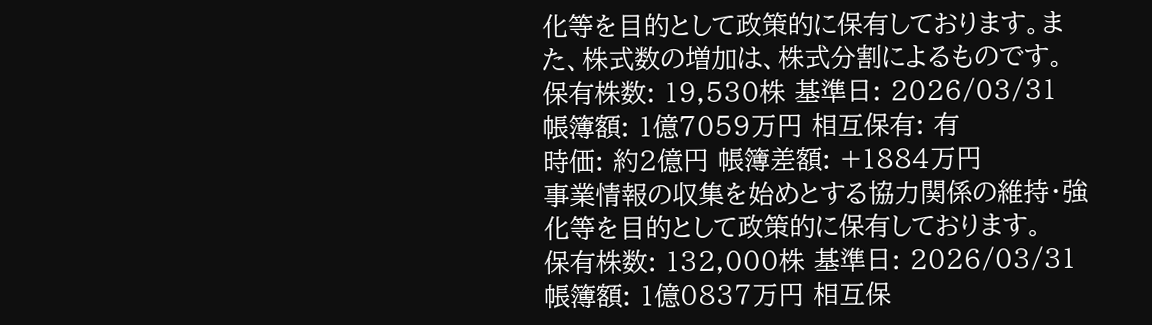化等を目的として政策的に保有しております。また、株式数の増加は、株式分割によるものです。
保有株数: 19,530株 基準日: 2026/03/31 帳簿額: 1億7059万円 相互保有: 有
時価: 約2億円 帳簿差額: +1884万円
事業情報の収集を始めとする協力関係の維持・強化等を目的として政策的に保有しております。
保有株数: 132,000株 基準日: 2026/03/31 帳簿額: 1億0837万円 相互保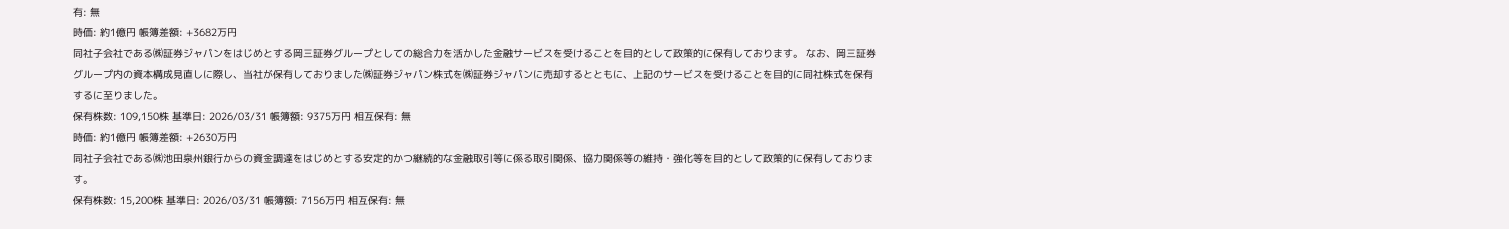有: 無
時価: 約1億円 帳簿差額: +3682万円
同社子会社である㈱証券ジャパンをはじめとする岡三証券グループとしての総合力を活かした金融サービスを受けることを目的として政策的に保有しております。 なお、岡三証券グループ内の資本構成見直しに際し、当社が保有しておりました㈱証券ジャパン株式を㈱証券ジャパンに売却するとともに、上記のサービスを受けることを目的に同社株式を保有するに至りました。
保有株数: 109,150株 基準日: 2026/03/31 帳簿額: 9375万円 相互保有: 無
時価: 約1億円 帳簿差額: +2630万円
同社子会社である㈱池田泉州銀行からの資金調達をはじめとする安定的かつ継続的な金融取引等に係る取引関係、協力関係等の維持・強化等を目的として政策的に保有しております。
保有株数: 15,200株 基準日: 2026/03/31 帳簿額: 7156万円 相互保有: 無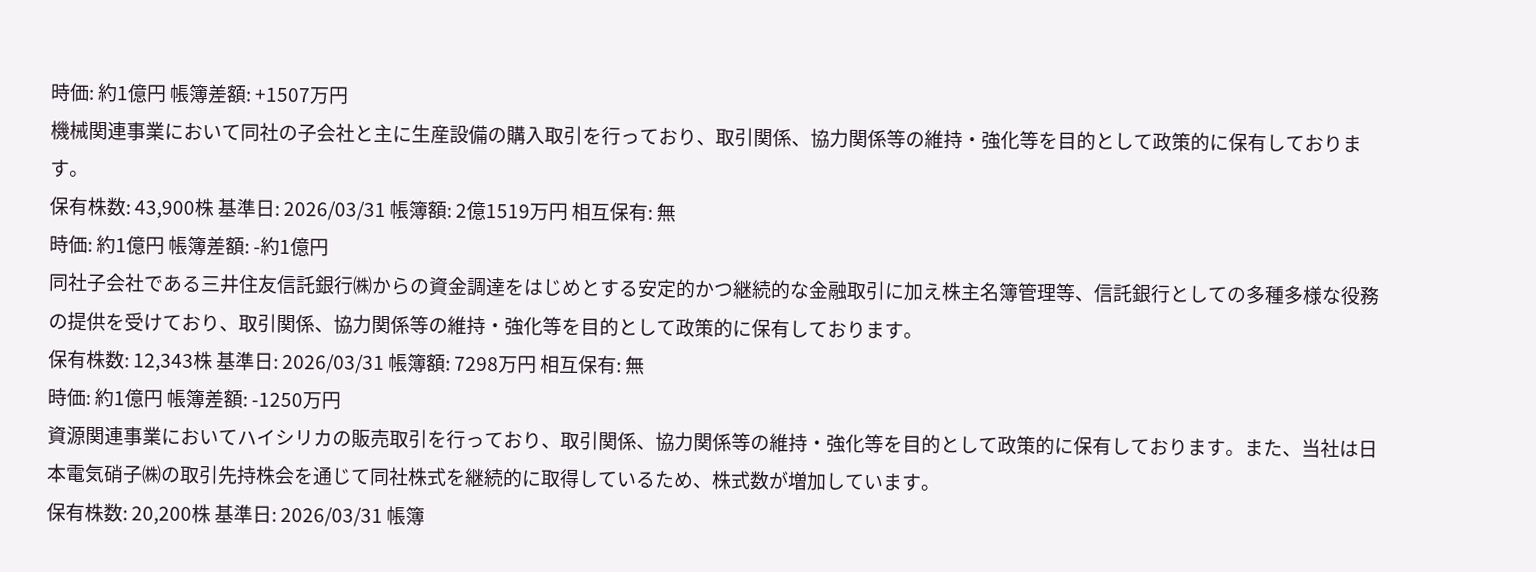時価: 約1億円 帳簿差額: +1507万円
機械関連事業において同社の子会社と主に生産設備の購入取引を行っており、取引関係、協力関係等の維持・強化等を目的として政策的に保有しております。
保有株数: 43,900株 基準日: 2026/03/31 帳簿額: 2億1519万円 相互保有: 無
時価: 約1億円 帳簿差額: -約1億円
同社子会社である三井住友信託銀行㈱からの資金調達をはじめとする安定的かつ継続的な金融取引に加え株主名簿管理等、信託銀行としての多種多様な役務の提供を受けており、取引関係、協力関係等の維持・強化等を目的として政策的に保有しております。
保有株数: 12,343株 基準日: 2026/03/31 帳簿額: 7298万円 相互保有: 無
時価: 約1億円 帳簿差額: -1250万円
資源関連事業においてハイシリカの販売取引を行っており、取引関係、協力関係等の維持・強化等を目的として政策的に保有しております。また、当社は日本電気硝子㈱の取引先持株会を通じて同社株式を継続的に取得しているため、株式数が増加しています。
保有株数: 20,200株 基準日: 2026/03/31 帳簿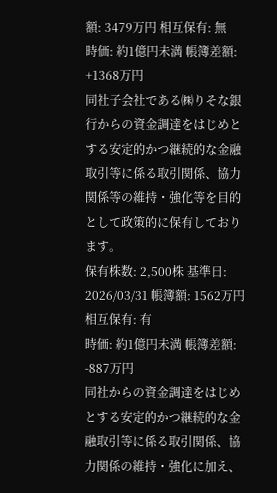額: 3479万円 相互保有: 無
時価: 約1億円未満 帳簿差額: +1368万円
同社子会社である㈱りそな銀行からの資金調達をはじめとする安定的かつ継続的な金融取引等に係る取引関係、協力関係等の維持・強化等を目的として政策的に保有しております。
保有株数: 2,500株 基準日: 2026/03/31 帳簿額: 1562万円 相互保有: 有
時価: 約1億円未満 帳簿差額: -887万円
同社からの資金調達をはじめとする安定的かつ継続的な金融取引等に係る取引関係、協力関係の維持・強化に加え、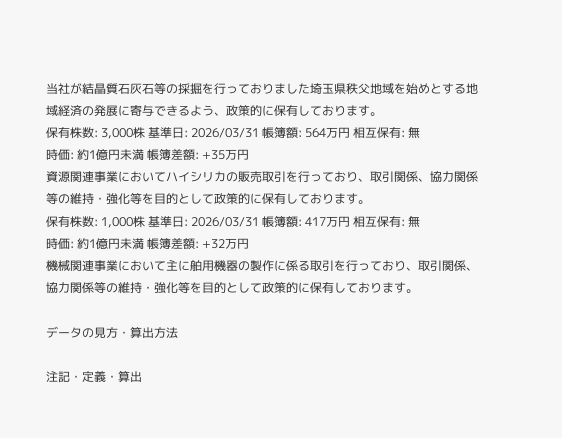当社が結晶質石灰石等の採掘を行っておりました埼玉県秩父地域を始めとする地域経済の発展に寄与できるよう、政策的に保有しております。
保有株数: 3,000株 基準日: 2026/03/31 帳簿額: 564万円 相互保有: 無
時価: 約1億円未満 帳簿差額: +35万円
資源関連事業においてハイシリカの販売取引を行っており、取引関係、協力関係等の維持・強化等を目的として政策的に保有しております。
保有株数: 1,000株 基準日: 2026/03/31 帳簿額: 417万円 相互保有: 無
時価: 約1億円未満 帳簿差額: +32万円
機械関連事業において主に舶用機器の製作に係る取引を行っており、取引関係、協力関係等の維持・強化等を目的として政策的に保有しております。

データの見方・算出方法

注記・定義・算出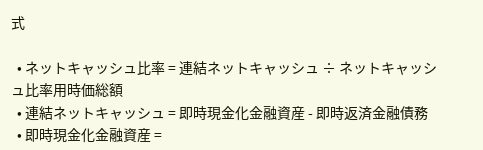式

  • ネットキャッシュ比率 = 連結ネットキャッシュ ÷ ネットキャッシュ比率用時価総額
  • 連結ネットキャッシュ = 即時現金化金融資産 - 即時返済金融債務
  • 即時現金化金融資産 =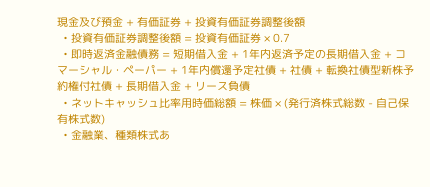現金及び預金 + 有価証券 + 投資有価証券調整後額
  • 投資有価証券調整後額 = 投資有価証券 × 0.7
  • 即時返済金融債務 = 短期借入金 + 1年内返済予定の長期借入金 + コマーシャル・ペーパー + 1年内償還予定社債 + 社債 + 転換社債型新株予約権付社債 + 長期借入金 + リース負債
  • ネットキャッシュ比率用時価総額 = 株価 × (発行済株式総数 - 自己保有株式数)
  • 金融業、種類株式あ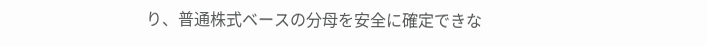り、普通株式ベースの分母を安全に確定できな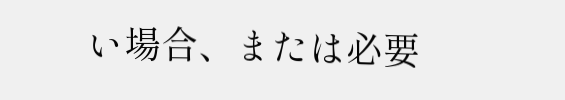い場合、または必要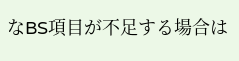なBS項目が不足する場合は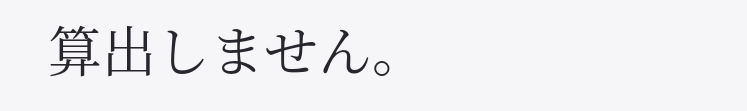算出しません。